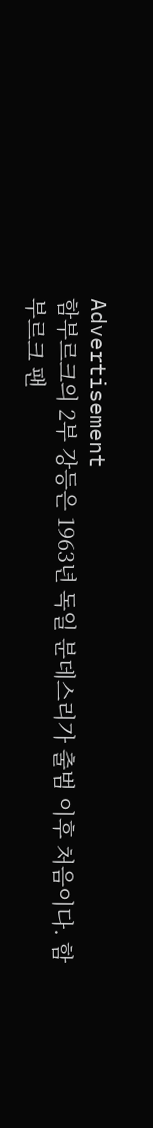Advertisement
함부르크의 2부 강등은 1963년 독일 분데스리가 출범 이후 처음이다. 함부르크 팬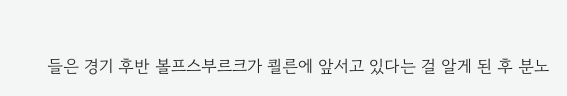들은 경기 후반 볼프스부르크가 쾰른에 앞서고 있다는 걸 알게 된 후 분노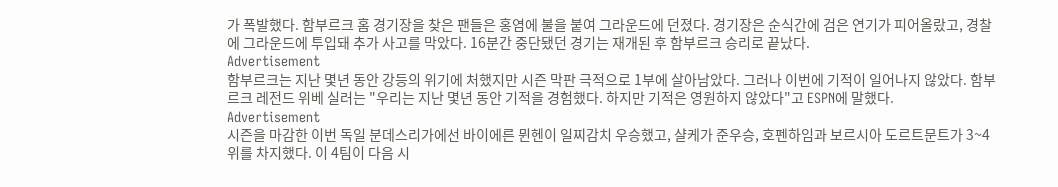가 폭발했다. 함부르크 홈 경기장을 찾은 팬들은 홍염에 불을 붙여 그라운드에 던졌다. 경기장은 순식간에 검은 연기가 피어올랐고, 경찰에 그라운드에 투입돼 추가 사고를 막았다. 16분간 중단됐던 경기는 재개된 후 함부르크 승리로 끝났다.
Advertisement
함부르크는 지난 몇년 동안 강등의 위기에 처했지만 시즌 막판 극적으로 1부에 살아남았다. 그러나 이번에 기적이 일어나지 않았다. 함부르크 레전드 위베 실러는 "우리는 지난 몇년 동안 기적을 경험했다. 하지만 기적은 영원하지 않았다"고 ESPN에 말했다.
Advertisement
시즌을 마감한 이번 독일 분데스리가에선 바이에른 뮌헨이 일찌감치 우승했고, 샬케가 준우승, 호펜하임과 보르시아 도르트문트가 3~4위를 차지했다. 이 4팀이 다음 시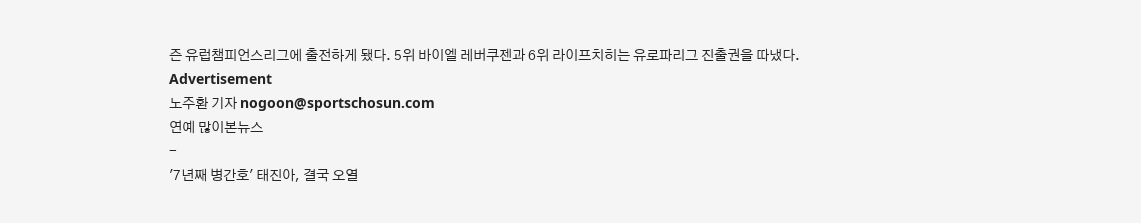즌 유럽챔피언스리그에 출전하게 됐다. 5위 바이엘 레버쿠젠과 6위 라이프치히는 유로파리그 진출권을 따냈다.
Advertisement
노주환 기자 nogoon@sportschosun.com
연예 많이본뉴스
-
'7년째 병간호' 태진아, 결국 오열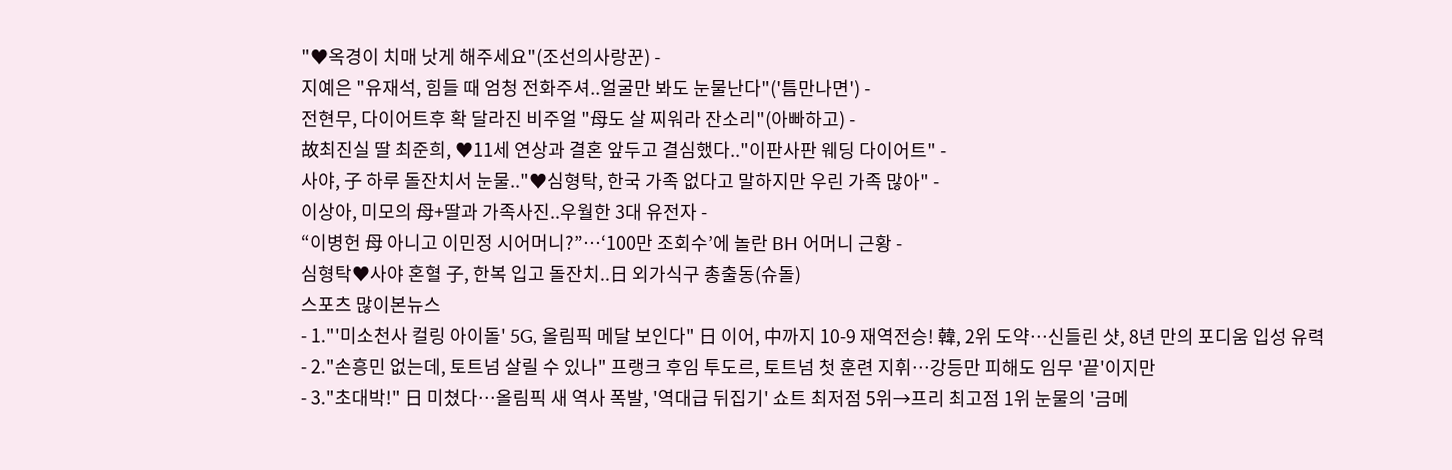"♥옥경이 치매 낫게 해주세요"(조선의사랑꾼) -
지예은 "유재석, 힘들 때 엄청 전화주셔..얼굴만 봐도 눈물난다"('틈만나면') -
전현무, 다이어트후 확 달라진 비주얼 "母도 살 찌워라 잔소리"(아빠하고) -
故최진실 딸 최준희, ♥11세 연상과 결혼 앞두고 결심했다.."이판사판 웨딩 다이어트" -
사야, 子 하루 돌잔치서 눈물.."♥심형탁, 한국 가족 없다고 말하지만 우린 가족 많아" -
이상아, 미모의 母+딸과 가족사진..우월한 3대 유전자 -
“이병헌 母 아니고 이민정 시어머니?”…‘100만 조회수’에 놀란 BH 어머니 근황 -
심형탁♥사야 혼혈 子, 한복 입고 돌잔치..日 외가식구 총출동(슈돌)
스포츠 많이본뉴스
- 1."'미소천사 컬링 아이돌' 5G, 올림픽 메달 보인다" 日 이어, 中까지 10-9 재역전승! 韓, 2위 도약…신들린 샷, 8년 만의 포디움 입성 유력
- 2."손흥민 없는데, 토트넘 살릴 수 있나" 프랭크 후임 투도르, 토트넘 첫 훈련 지휘…강등만 피해도 임무 '끝'이지만
- 3."초대박!" 日 미쳤다…올림픽 새 역사 폭발, '역대급 뒤집기' 쇼트 최저점 5위→프리 최고점 1위 눈물의 '금메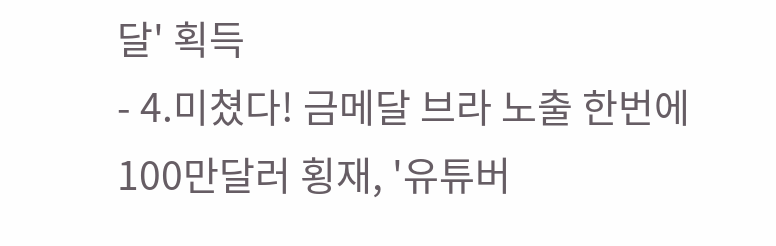달' 획득
- 4.미쳤다! 금메달 브라 노출 한번에 100만달러 횡재, '유튜버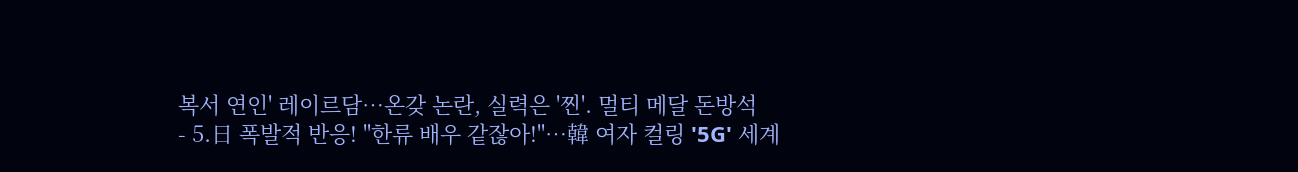복서 연인' 레이르담…온갖 논란, 실력은 '찐'. 멀티 메달 돈방석
- 5.日 폭발적 반응! "한류 배우 같잖아!"…韓 여자 컬링 '5G' 세계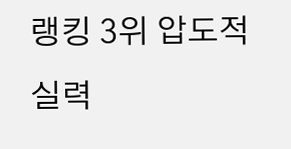랭킹 3위 압도적 실력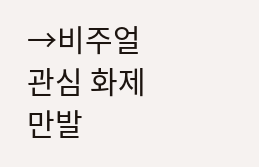→비주얼 관심 화제 만발